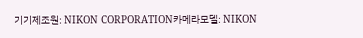기기제조원: NIKON CORPORATION카메라모델: NIKON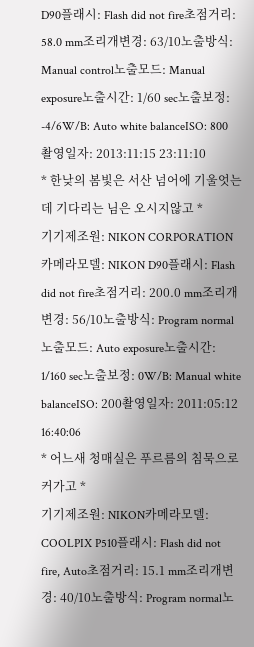D90플래시: Flash did not fire초점거리: 58.0 mm조리개변경: 63/10노출방식: Manual control노출모드: Manual exposure노출시간: 1/60 sec노출보정: -4/6W/B: Auto white balanceISO: 800촬영일자: 2013:11:15 23:11:10
* 한낮의 봄빛은 서산 넘어에 기울엇는데 기다리는 님은 오시지않고 *
기기제조원: NIKON CORPORATION카메라모델: NIKON D90플래시: Flash did not fire초점거리: 200.0 mm조리개변경: 56/10노출방식: Program normal노출모드: Auto exposure노출시간: 1/160 sec노출보정: 0W/B: Manual white balanceISO: 200촬영일자: 2011:05:12 16:40:06
* 어느새 청매실은 푸르름의 침묵으로 커가고 *
기기제조원: NIKON카메라모델: COOLPIX P510플래시: Flash did not fire, Auto초점거리: 15.1 mm조리개변경: 40/10노출방식: Program normal노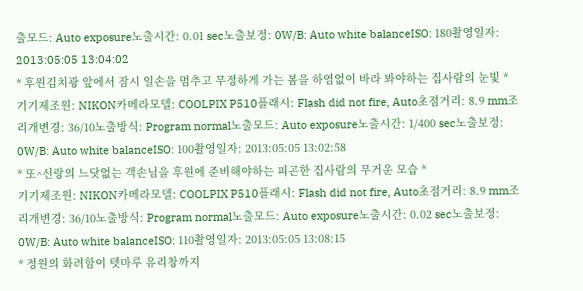출모드: Auto exposure노출시간: 0.01 sec노출보정: 0W/B: Auto white balanceISO: 180촬영일자: 2013:05:05 13:04:02
* 후원김치광 앞에서 잠시 일손을 멈추고 무정하게 가는 봄을 하염없이 바라 봐야하는 집사람의 눈빛 *
기기제조원: NIKON카메라모델: COOLPIX P510플래시: Flash did not fire, Auto초점거리: 8.9 mm조리개변경: 36/10노출방식: Program normal노출모드: Auto exposure노출시간: 1/400 sec노출보정: 0W/B: Auto white balanceISO: 100촬영일자: 2013:05:05 13:02:58
* 또^신랑의 느닷없는 객손님을 후원에 준비해야하는 피곤한 집사람의 무거운 모습 *
기기제조원: NIKON카메라모델: COOLPIX P510플래시: Flash did not fire, Auto초점거리: 8.9 mm조리개변경: 36/10노출방식: Program normal노출모드: Auto exposure노출시간: 0.02 sec노출보정: 0W/B: Auto white balanceISO: 110촬영일자: 2013:05:05 13:08:15
* 정원의 화려함이 텟마루 유리창까지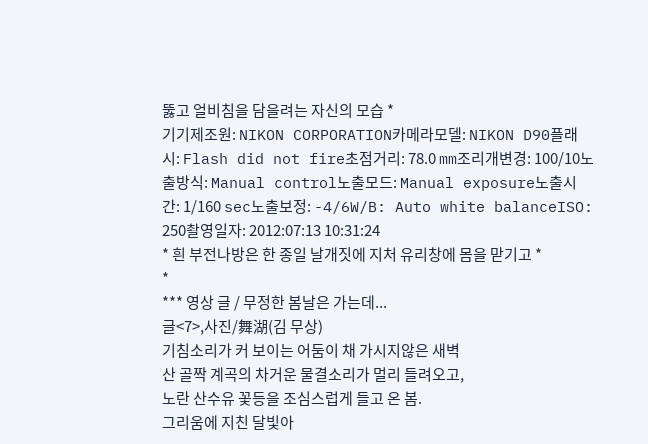뚫고 얼비침을 담을려는 자신의 모습 *
기기제조원: NIKON CORPORATION카메라모델: NIKON D90플래시: Flash did not fire초점거리: 78.0 mm조리개변경: 100/10노출방식: Manual control노출모드: Manual exposure노출시간: 1/160 sec노출보정: -4/6W/B: Auto white balanceISO: 250촬영일자: 2012:07:13 10:31:24
* 흰 부전나방은 한 종일 날개짓에 지처 유리창에 몸을 맏기고 *
*
*** 영상 글 / 무정한 봄날은 가는데...
글<7>,사진/舞湖(김 무상)
기침소리가 커 보이는 어둠이 채 가시지않은 새벽
산 골짝 계곡의 차거운 물결소리가 멀리 들려오고,
노란 산수유 꽃등을 조심스럽게 들고 온 봄.
그리움에 지친 달빛아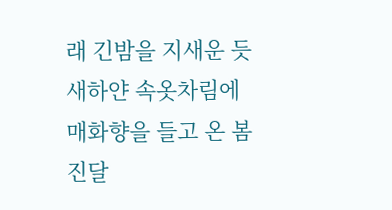래 긴밤을 지새운 듯
새하얀 속옷차림에 매화향을 들고 온 봄
진달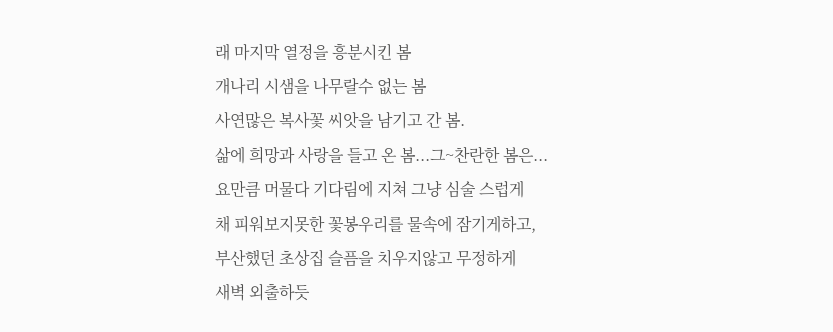래 마지막 열정을 흥분시킨 봄
개나리 시샘을 나무랄수 없는 봄
사연많은 복사꽃 씨앗을 남기고 간 봄.
삶에 희망과 사랑을 들고 온 봄...그~찬란한 봄은...
요만큼 머물다 기다림에 지쳐 그냥 심술 스럽게
채 피워보지못한 꽃봉우리를 물속에 잠기게하고,
부산했던 초상집 슬픔을 치우지않고 무정하게
새벽 외출하듯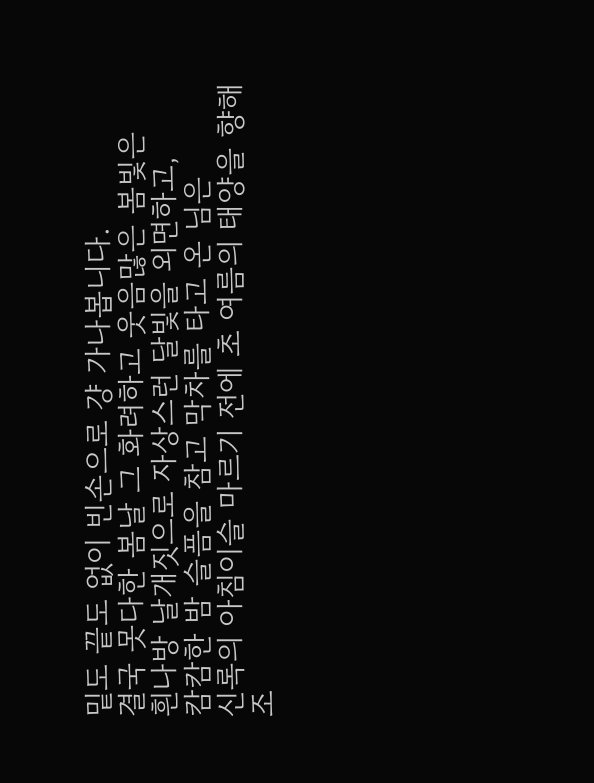밑도 끝도 없이 빈손으로 걍 가나봅니다.
결국 못다한 봄날 그 화려하고 웃음많은 봄빛은
흰나방 날개짓으로 자상스런 달빛을 외면하고,
캄캄한 밤 슬픔을 참고 막차를 타고 온 님은
신록의 아침이슬 마르기 전에 초 여름의 태양을 향해
조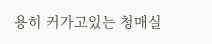용히 커가고있는 청매실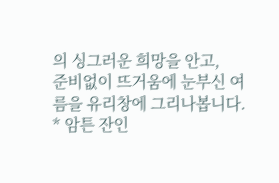의 싱그러운 희망을 안고,
준비없이 뜨거움에 눈부신 여름을 유리창에 그리나봅니다.
* 암튼 잔인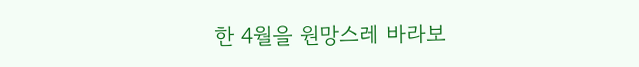한 4월을 원망스레 바라보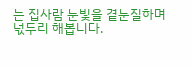는 집사람 눈빛을 곁눈질하며 넋두리 해봅니다.